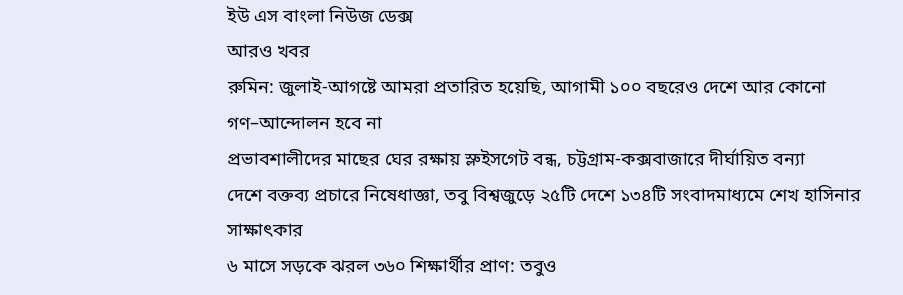ইউ এস বাংলা নিউজ ডেক্স
আরও খবর
রুমিন: জুলাই-আগষ্টে আমরা প্রতারিত হয়েছি, আগামী ১০০ বছরেও দেশে আর কোনো গণ–আন্দোলন হবে না
প্রভাবশালীদের মাছের ঘের রক্ষায় স্লুইসগেট বন্ধ, চট্টগ্রাম-কক্সবাজারে দীর্ঘায়িত বন্যা
দেশে বক্তব্য প্রচারে নিষেধাজ্ঞা, তবু বিশ্বজুড়ে ২৫টি দেশে ১৩৪টি সংবাদমাধ্যমে শেখ হাসিনার সাক্ষাৎকার
৬ মাসে সড়কে ঝরল ৩৬০ শিক্ষার্থীর প্রাণ: তবুও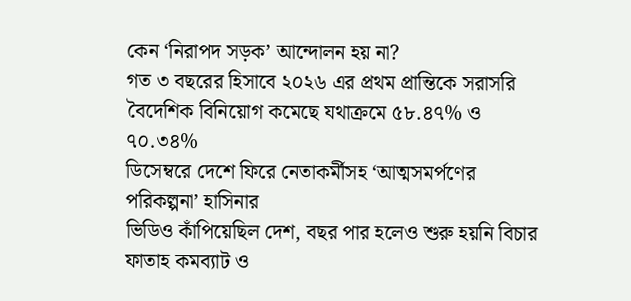কেন ‘নিরাপদ সড়ক’ আন্দোলন হয় না?
গত ৩ বছরের হিসাবে ২০২৬ এর প্রথম প্রান্তিকে সরাসরি বৈদেশিক বিনিয়োগ কমেছে যথাক্রমে ৫৮.৪৭% ও ৭০.৩৪%
ডিসেম্বরে দেশে ফিরে নেতাকর্মীসহ ‘আত্মসমর্পণের পরিকল্পনা’ হাসিনার
ভিডিও কাঁপিয়েছিল দেশ, বছর পার হলেও শুরু হয়নি বিচার
ফাতাহ কমব্যাট ও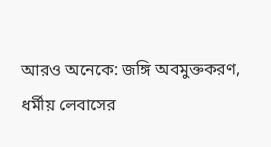আরও অনেকে: জঙ্গি অবমুক্তকরণ, ধর্মীয় লেবাসের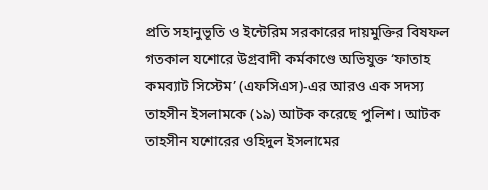প্রতি সহানুভূতি ও ইন্টেরিম সরকারের দায়মুক্তির বিষফল
গতকাল যশোরে উগ্রবাদী কর্মকাণ্ডে অভিযুক্ত ‘ফাতাহ কমব্যাট সিস্টেম’ (এফসিএস)-এর আরও এক সদস্য তাহসীন ইসলামকে (১৯) আটক করেছে পুলিশ। আটক তাহসীন যশোরের ওহিদুল ইসলামের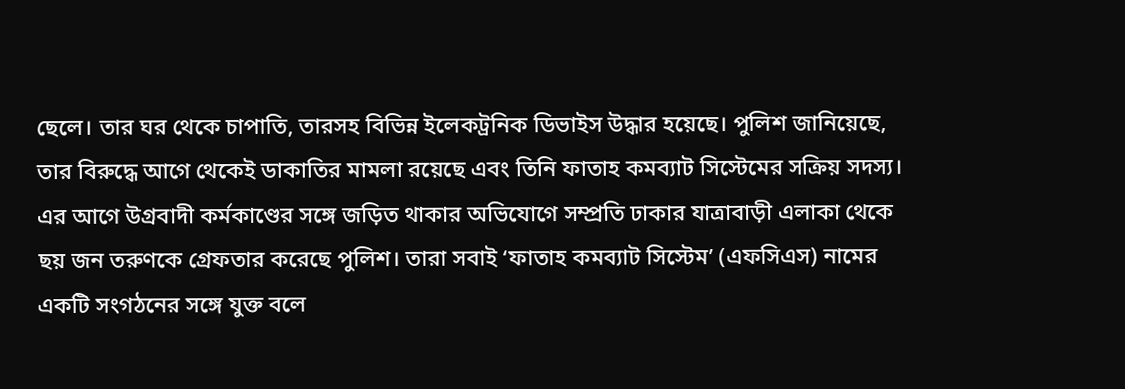ছেলে। তার ঘর থেকে চাপাতি, তারসহ বিভিন্ন ইলেকট্রনিক ডিভাইস উদ্ধার হয়েছে। পুলিশ জানিয়েছে, তার বিরুদ্ধে আগে থেকেই ডাকাতির মামলা রয়েছে এবং তিনি ফাতাহ কমব্যাট সিস্টেমের সক্রিয় সদস্য।
এর আগে উগ্রবাদী কর্মকাণ্ডের সঙ্গে জড়িত থাকার অভিযোগে সম্প্রতি ঢাকার যাত্রাবাড়ী এলাকা থেকে ছয় জন তরুণকে গ্রেফতার করেছে পুলিশ। তারা সবাই ‘ফাতাহ কমব্যাট সিস্টেম’ (এফসিএস) নামের একটি সংগঠনের সঙ্গে যুক্ত বলে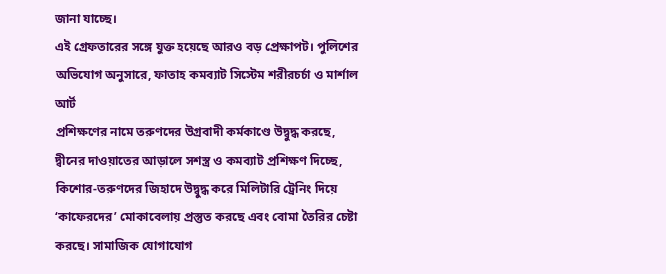জানা যাচ্ছে।
এই গ্রেফতারের সঙ্গে যুক্ত হয়েছে আরও বড় প্রেক্ষাপট। পুলিশের অভিযোগ অনুসারে, ফাতাহ কমব্যাট সিস্টেম শরীরচর্চা ও মার্শাল আর্ট
প্রশিক্ষণের নামে তরুণদের উগ্রবাদী কর্মকাণ্ডে উদ্বুদ্ধ করছে, দ্বীনের দাওয়াতের আড়ালে সশস্ত্র ও কমব্যাট প্রশিক্ষণ দিচ্ছে, কিশোর-তরুণদের জিহাদে উদ্বুদ্ধ করে মিলিটারি ট্রেনিং দিয়ে ‘কাফেরদের’ মোকাবেলায় প্রস্তুত করছে এবং বোমা তৈরির চেষ্টা করছে। সামাজিক যোগাযোগ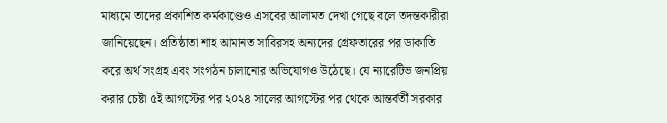মাধ্যমে তাদের প্রকাশিত কর্মকাণ্ডেও এসবের আলামত দেখা গেছে বলে তদন্তকারীরা জানিয়েছেন। প্রতিষ্ঠাতা শাহ আমানত সাবিরসহ অন্যদের গ্রেফতারের পর ডাকাতি করে অর্থ সংগ্রহ এবং সংগঠন চালানোর অভিযোগও উঠেছে। যে ন্যারেটিভ জনপ্রিয় করার চেষ্টা ৫ই আগস্টের পর ২০২৪ সালের আগস্টের পর থেকে আন্তর্বর্তী সরকার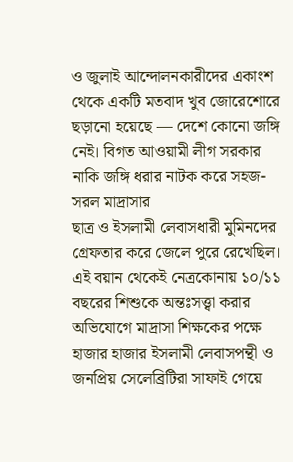ও জুলাই আন্দোলনকারীদের একাংশ থেকে একটি মতবাদ খুব জোরেশোরে ছড়ানো হয়েছে — দেশে কোনো জঙ্গি নেই। বিগত আওয়ামী লীগ সরকার নাকি জঙ্গি ধরার নাটক করে সহজ-সরল মাদ্রাসার
ছাত্র ও ইসলামী লেবাসধারী মুমিনদের গ্রেফতার করে জেলে পুরে রেখেছিল। এই বয়ান থেকেই নেত্রকোনায় ১০/১১ বছরের শিশুকে অন্তঃসত্ত্বা করার অভিযোগে মাদ্রাসা শিক্ষকের পক্ষে হাজার হাজার ইসলামী লেবাসপন্থী ও জনপ্রিয় সেলেব্রিটিরা সাফাই গেয়ে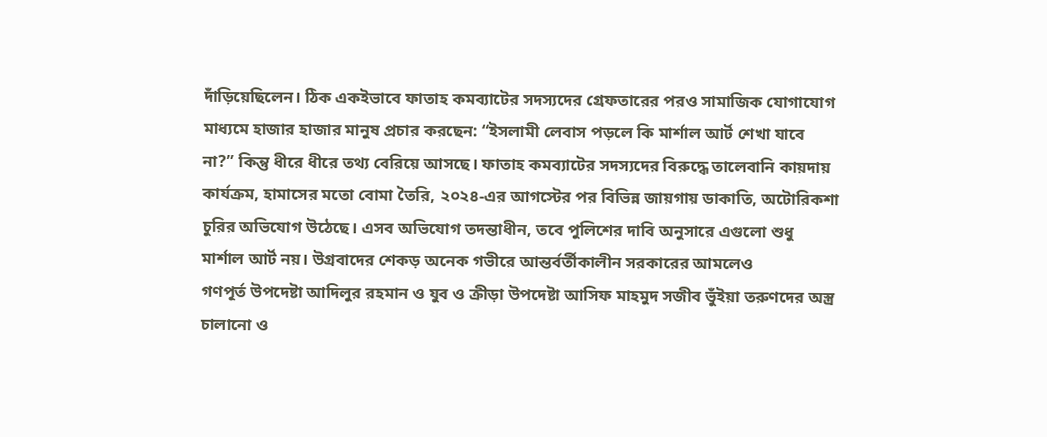দাঁড়িয়েছিলেন। ঠিক একইভাবে ফাতাহ কমব্যাটের সদস্যদের গ্রেফতারের পরও সামাজিক যোগাযোগ মাধ্যমে হাজার হাজার মানুষ প্রচার করছেন: “ইসলামী লেবাস পড়লে কি মার্শাল আর্ট শেখা যাবে না?” কিন্তু ধীরে ধীরে তথ্য বেরিয়ে আসছে। ফাতাহ কমব্যাটের সদস্যদের বিরুদ্ধে তালেবানি কায়দায় কার্যক্রম, হামাসের মতো বোমা তৈরি, ২০২৪-এর আগস্টের পর বিভিন্ন জায়গায় ডাকাতি, অটোরিকশা চুরির অভিযোগ উঠেছে। এসব অভিযোগ তদন্তাধীন, তবে পুলিশের দাবি অনুসারে এগুলো শুধু মার্শাল আর্ট নয়। উগ্রবাদের শেকড় অনেক গভীরে আন্তর্বর্তীকালীন সরকারের আমলেও
গণপূর্ত উপদেষ্টা আদিলুর রহমান ও যুব ও ক্রীড়া উপদেষ্টা আসিফ মাহমুদ সজীব ভুঁইয়া তরুণদের অস্ত্র চালানো ও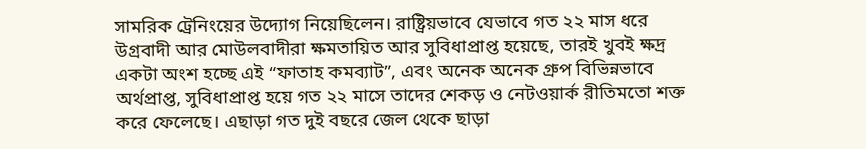সামরিক ট্রেনিংয়ের উদ্যোগ নিয়েছিলেন। রাষ্ট্রিয়ভাবে যেভাবে গত ২২ মাস ধরে উগ্রবাদী আর মোউলবাদীরা ক্ষমতায়িত আর সুবিধাপ্রাপ্ত হয়েছে, তারই খুবই ক্ষদ্র একটা অংশ হচ্ছে এই “ফাতাহ কমব্যাট”, এবং অনেক অনেক গ্রুপ বিভিন্নভাবে অর্থপ্রাপ্ত, সুবিধাপ্রাপ্ত হয়ে গত ২২ মাসে তাদের শেকড় ও নেটওয়ার্ক রীতিমতো শক্ত করে ফেলেছে। এছাড়া গত দুই বছরে জেল থেকে ছাড়া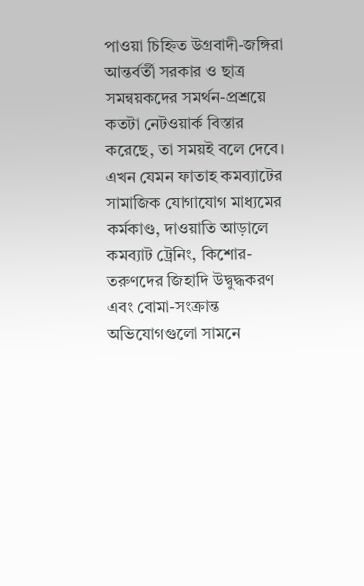পাওয়া চিহ্নিত উগ্রবাদী-জঙ্গিরা আন্তর্বর্তী সরকার ও ছাত্র সমন্বয়কদের সমর্থন-প্রশ্রয়ে কতটা নেটওয়ার্ক বিস্তার করেছে, তা সময়ই বলে দেবে। এখন যেমন ফাতাহ কমব্যাটের সামাজিক যোগাযোগ মাধ্যমের কর্মকাণ্ড, দাওয়াতি আড়ালে কমব্যাট ট্রেনিং, কিশোর-তরুণদের জিহাদি উদ্বুদ্ধকরণ
এবং বোমা-সংক্রান্ত অভিযোগগুলো সামনে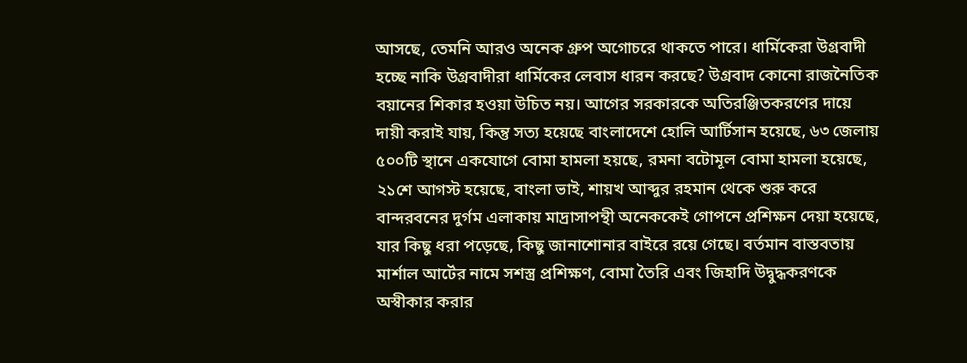আসছে, তেমনি আরও অনেক গ্রুপ অগোচরে থাকতে পারে। ধার্মিকেরা উগ্রবাদী হচ্ছে নাকি উগ্রবাদীরা ধার্মিকের লেবাস ধারন করছে? উগ্রবাদ কোনো রাজনৈতিক বয়ানের শিকার হওয়া উচিত নয়। আগের সরকারকে অতিরঞ্জিতকরণের দায়ে দায়ী করাই যায়, কিন্তু সত্য হয়েছে বাংলাদেশে হোলি আর্টিসান হয়েছে, ৬৩ জেলায় ৫০০টি স্থানে একযোগে বোমা হামলা হয়ছে, রমনা বটোমূল বোমা হামলা হয়েছে, ২১শে আগস্ট হয়েছে, বাংলা ভাই, শায়খ আব্দুর রহমান থেকে শুরু করে বান্দরবনের দুর্গম এলাকায় মাদ্রাসাপন্থী অনেককেই গোপনে প্রশিক্ষন দেয়া হয়েছে, যার কিছু ধরা পড়েছে, কিছু জানাশোনার বাইরে রয়ে গেছে। বর্তমান বাস্তবতায় মার্শাল আর্টের নামে সশস্ত্র প্রশিক্ষণ, বোমা তৈরি এবং জিহাদি উদ্বুদ্ধকরণকে অস্বীকার করার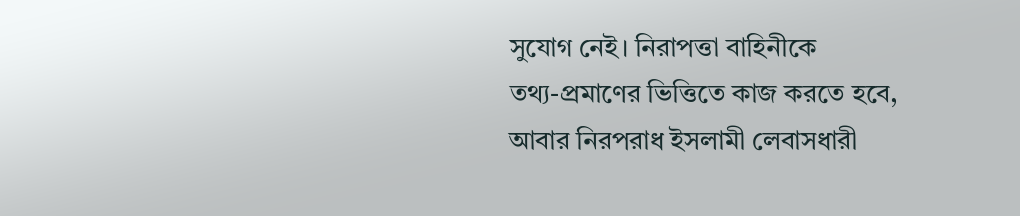সুযোগ নেই। নিরাপত্তা বাহিনীকে
তথ্য-প্রমাণের ভিত্তিতে কাজ করতে হবে, আবার নিরপরাধ ইসলামী লেবাসধারী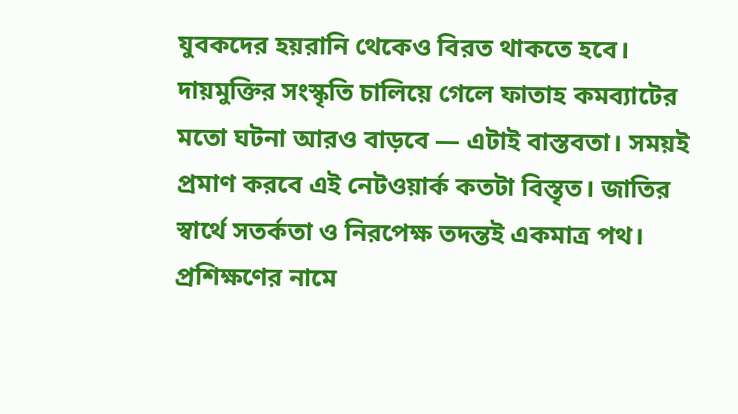যুবকদের হয়রানি থেকেও বিরত থাকতে হবে। দায়মুক্তির সংস্কৃতি চালিয়ে গেলে ফাতাহ কমব্যাটের মতো ঘটনা আরও বাড়বে — এটাই বাস্তবতা। সময়ই প্রমাণ করবে এই নেটওয়ার্ক কতটা বিস্তৃত। জাতির স্বার্থে সতর্কতা ও নিরপেক্ষ তদন্তই একমাত্র পথ।
প্রশিক্ষণের নামে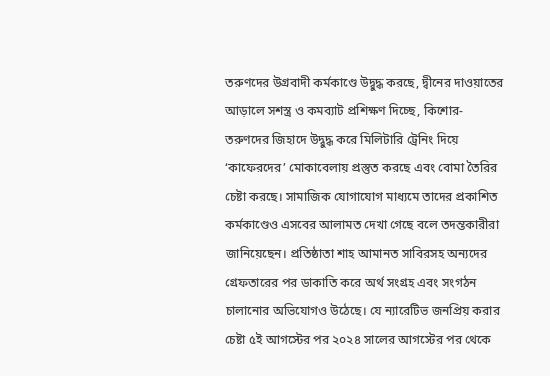তরুণদের উগ্রবাদী কর্মকাণ্ডে উদ্বুদ্ধ করছে, দ্বীনের দাওয়াতের আড়ালে সশস্ত্র ও কমব্যাট প্রশিক্ষণ দিচ্ছে, কিশোর-তরুণদের জিহাদে উদ্বুদ্ধ করে মিলিটারি ট্রেনিং দিয়ে ‘কাফেরদের’ মোকাবেলায় প্রস্তুত করছে এবং বোমা তৈরির চেষ্টা করছে। সামাজিক যোগাযোগ মাধ্যমে তাদের প্রকাশিত কর্মকাণ্ডেও এসবের আলামত দেখা গেছে বলে তদন্তকারীরা জানিয়েছেন। প্রতিষ্ঠাতা শাহ আমানত সাবিরসহ অন্যদের গ্রেফতারের পর ডাকাতি করে অর্থ সংগ্রহ এবং সংগঠন চালানোর অভিযোগও উঠেছে। যে ন্যারেটিভ জনপ্রিয় করার চেষ্টা ৫ই আগস্টের পর ২০২৪ সালের আগস্টের পর থেকে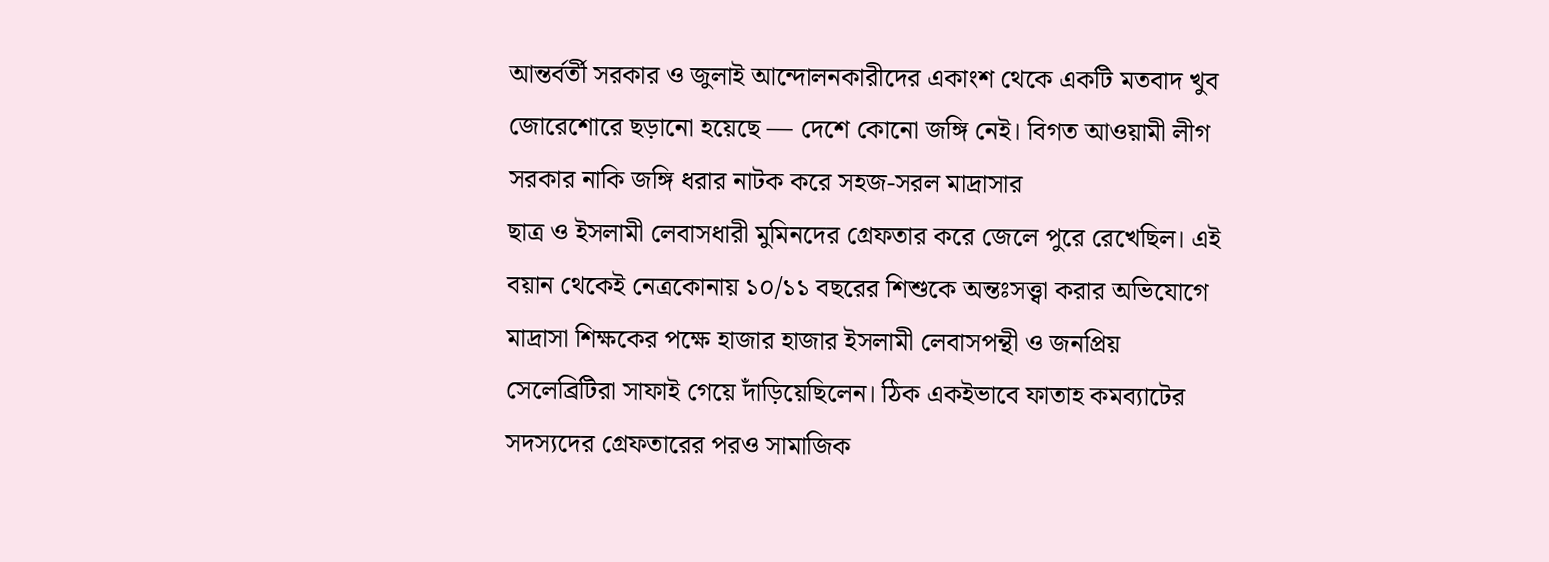আন্তর্বর্তী সরকার ও জুলাই আন্দোলনকারীদের একাংশ থেকে একটি মতবাদ খুব জোরেশোরে ছড়ানো হয়েছে — দেশে কোনো জঙ্গি নেই। বিগত আওয়ামী লীগ সরকার নাকি জঙ্গি ধরার নাটক করে সহজ-সরল মাদ্রাসার
ছাত্র ও ইসলামী লেবাসধারী মুমিনদের গ্রেফতার করে জেলে পুরে রেখেছিল। এই বয়ান থেকেই নেত্রকোনায় ১০/১১ বছরের শিশুকে অন্তঃসত্ত্বা করার অভিযোগে মাদ্রাসা শিক্ষকের পক্ষে হাজার হাজার ইসলামী লেবাসপন্থী ও জনপ্রিয় সেলেব্রিটিরা সাফাই গেয়ে দাঁড়িয়েছিলেন। ঠিক একইভাবে ফাতাহ কমব্যাটের সদস্যদের গ্রেফতারের পরও সামাজিক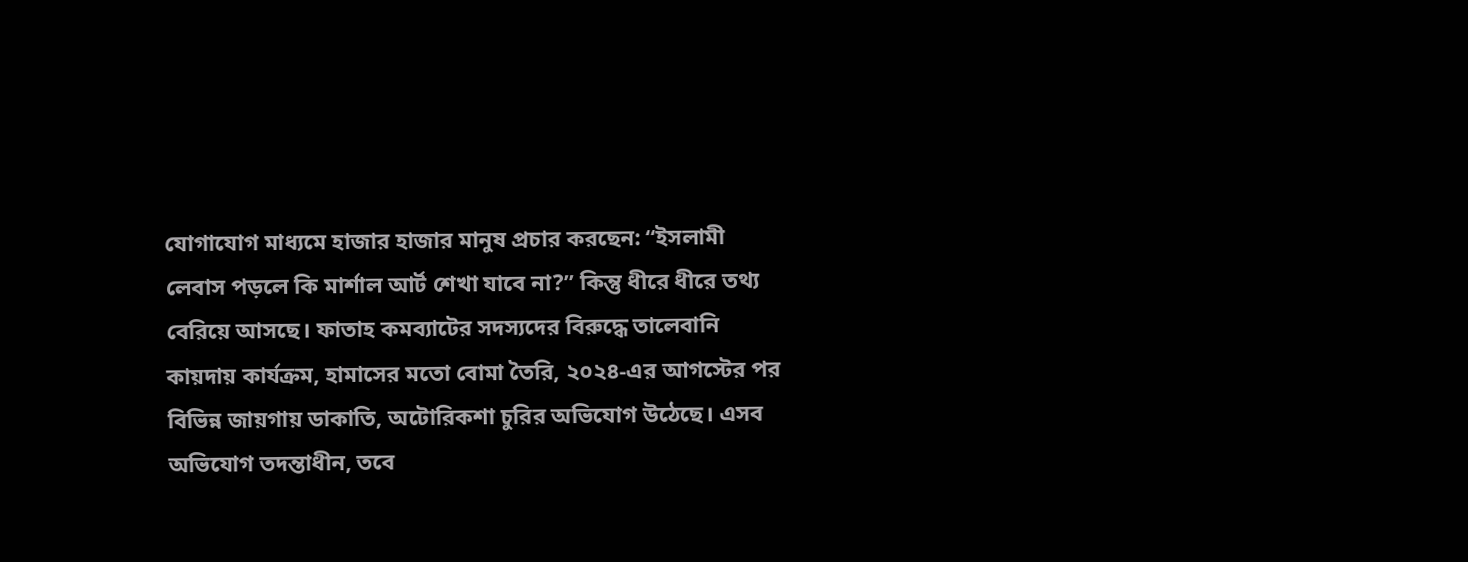যোগাযোগ মাধ্যমে হাজার হাজার মানুষ প্রচার করছেন: “ইসলামী লেবাস পড়লে কি মার্শাল আর্ট শেখা যাবে না?” কিন্তু ধীরে ধীরে তথ্য বেরিয়ে আসছে। ফাতাহ কমব্যাটের সদস্যদের বিরুদ্ধে তালেবানি কায়দায় কার্যক্রম, হামাসের মতো বোমা তৈরি, ২০২৪-এর আগস্টের পর বিভিন্ন জায়গায় ডাকাতি, অটোরিকশা চুরির অভিযোগ উঠেছে। এসব অভিযোগ তদন্তাধীন, তবে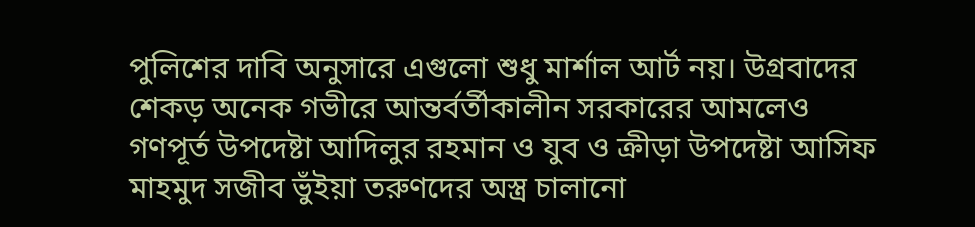পুলিশের দাবি অনুসারে এগুলো শুধু মার্শাল আর্ট নয়। উগ্রবাদের শেকড় অনেক গভীরে আন্তর্বর্তীকালীন সরকারের আমলেও
গণপূর্ত উপদেষ্টা আদিলুর রহমান ও যুব ও ক্রীড়া উপদেষ্টা আসিফ মাহমুদ সজীব ভুঁইয়া তরুণদের অস্ত্র চালানো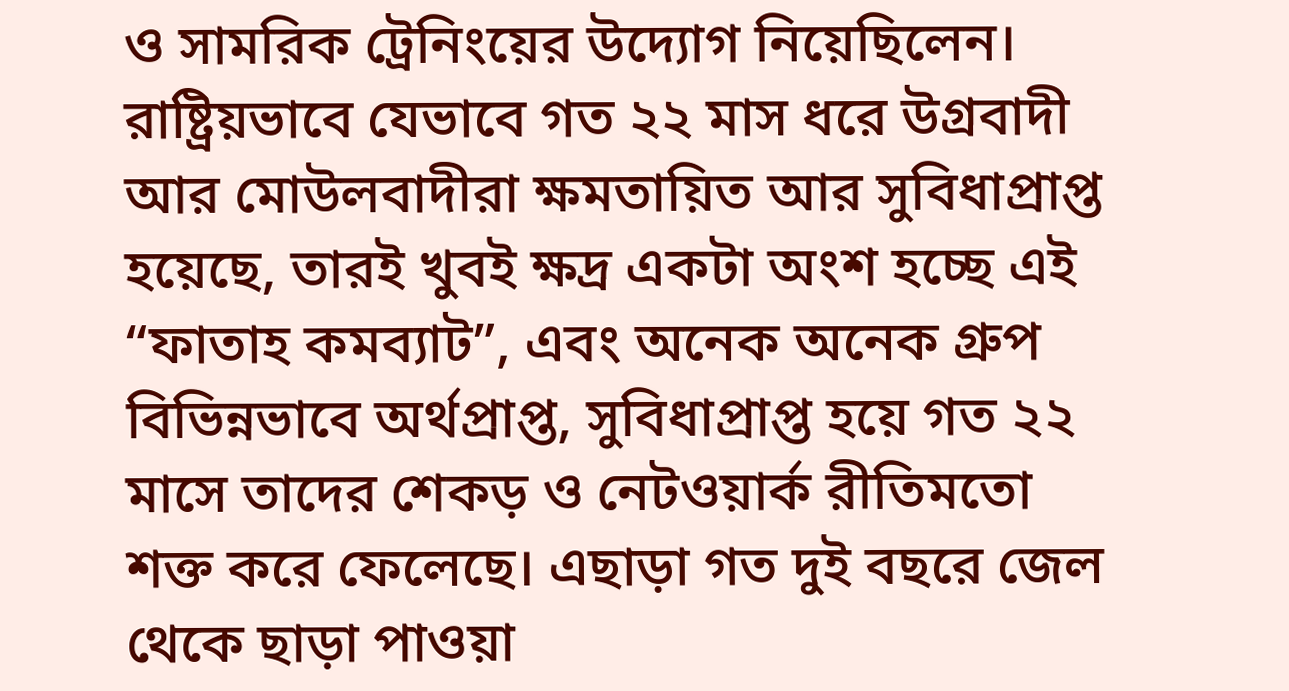ও সামরিক ট্রেনিংয়ের উদ্যোগ নিয়েছিলেন। রাষ্ট্রিয়ভাবে যেভাবে গত ২২ মাস ধরে উগ্রবাদী আর মোউলবাদীরা ক্ষমতায়িত আর সুবিধাপ্রাপ্ত হয়েছে, তারই খুবই ক্ষদ্র একটা অংশ হচ্ছে এই “ফাতাহ কমব্যাট”, এবং অনেক অনেক গ্রুপ বিভিন্নভাবে অর্থপ্রাপ্ত, সুবিধাপ্রাপ্ত হয়ে গত ২২ মাসে তাদের শেকড় ও নেটওয়ার্ক রীতিমতো শক্ত করে ফেলেছে। এছাড়া গত দুই বছরে জেল থেকে ছাড়া পাওয়া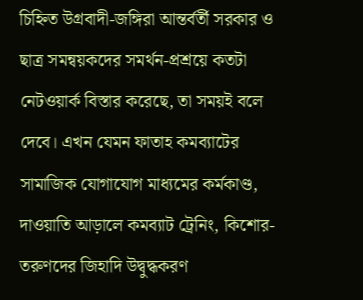চিহ্নিত উগ্রবাদী-জঙ্গিরা আন্তর্বর্তী সরকার ও ছাত্র সমন্বয়কদের সমর্থন-প্রশ্রয়ে কতটা নেটওয়ার্ক বিস্তার করেছে, তা সময়ই বলে দেবে। এখন যেমন ফাতাহ কমব্যাটের সামাজিক যোগাযোগ মাধ্যমের কর্মকাণ্ড, দাওয়াতি আড়ালে কমব্যাট ট্রেনিং, কিশোর-তরুণদের জিহাদি উদ্বুদ্ধকরণ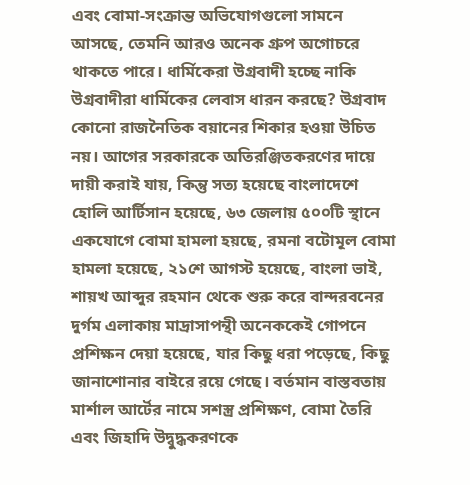এবং বোমা-সংক্রান্ত অভিযোগগুলো সামনে আসছে, তেমনি আরও অনেক গ্রুপ অগোচরে থাকতে পারে। ধার্মিকেরা উগ্রবাদী হচ্ছে নাকি উগ্রবাদীরা ধার্মিকের লেবাস ধারন করছে? উগ্রবাদ কোনো রাজনৈতিক বয়ানের শিকার হওয়া উচিত নয়। আগের সরকারকে অতিরঞ্জিতকরণের দায়ে দায়ী করাই যায়, কিন্তু সত্য হয়েছে বাংলাদেশে হোলি আর্টিসান হয়েছে, ৬৩ জেলায় ৫০০টি স্থানে একযোগে বোমা হামলা হয়ছে, রমনা বটোমূল বোমা হামলা হয়েছে, ২১শে আগস্ট হয়েছে, বাংলা ভাই, শায়খ আব্দুর রহমান থেকে শুরু করে বান্দরবনের দুর্গম এলাকায় মাদ্রাসাপন্থী অনেককেই গোপনে প্রশিক্ষন দেয়া হয়েছে, যার কিছু ধরা পড়েছে, কিছু জানাশোনার বাইরে রয়ে গেছে। বর্তমান বাস্তবতায় মার্শাল আর্টের নামে সশস্ত্র প্রশিক্ষণ, বোমা তৈরি এবং জিহাদি উদ্বুদ্ধকরণকে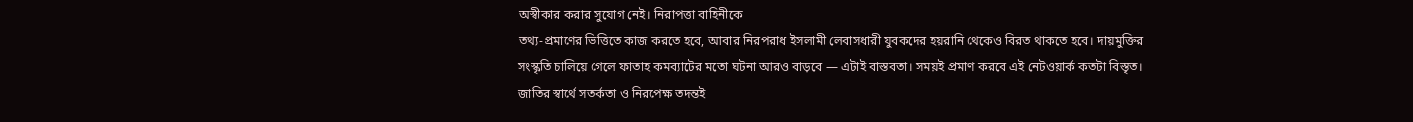অস্বীকার করার সুযোগ নেই। নিরাপত্তা বাহিনীকে
তথ্য-প্রমাণের ভিত্তিতে কাজ করতে হবে, আবার নিরপরাধ ইসলামী লেবাসধারী যুবকদের হয়রানি থেকেও বিরত থাকতে হবে। দায়মুক্তির সংস্কৃতি চালিয়ে গেলে ফাতাহ কমব্যাটের মতো ঘটনা আরও বাড়বে — এটাই বাস্তবতা। সময়ই প্রমাণ করবে এই নেটওয়ার্ক কতটা বিস্তৃত। জাতির স্বার্থে সতর্কতা ও নিরপেক্ষ তদন্তই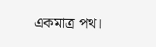একমাত্র পথ।